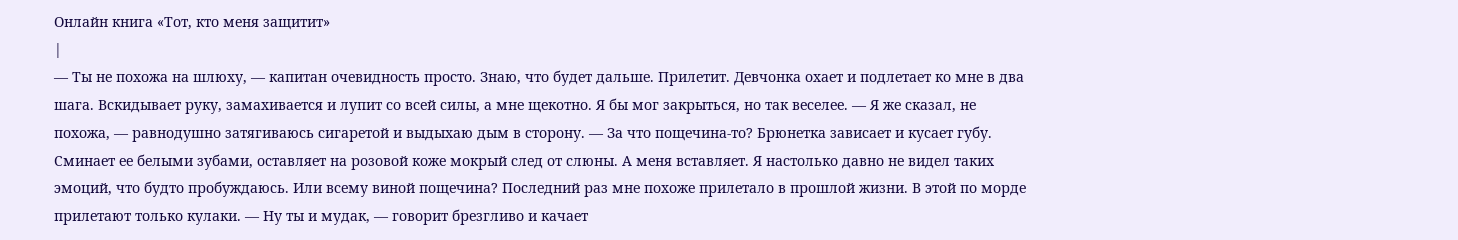Онлайн книга «Тот, кто меня защитит»
|
— Ты не похожа на шлюху, — капитан очевидность просто. Знаю, что будет дальше. Прилетит. Девчонка охает и подлетает ко мне в два шага. Вскидывает руку, замахивается и лупит со всей силы, а мне щекотно. Я бы мог закрыться, но так веселее. — Я же сказал, не похожа, — равнодушно затягиваюсь сигаретой и выдыхаю дым в сторону. — За что пощечина-то? Брюнетка зависает и кусает губу. Сминает ее белыми зубами, оставляет на розовой коже мокрый след от слюны. А меня вставляет. Я настолько давно не видел таких эмоций, что будто пробуждаюсь. Или всему виной пощечина? Последний раз мне похоже прилетало в прошлой жизни. В этой по морде прилетают только кулаки. — Ну ты и мудак, — говорит брезгливо и качает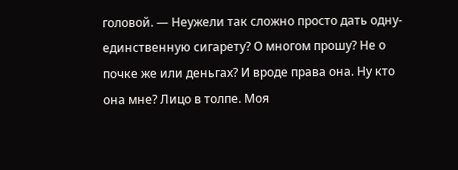головой. — Неужели так сложно просто дать одну-единственную сигарету? О многом прошу? Не о почке же или деньгах? И вроде права она. Ну кто она мне? Лицо в толпе. Моя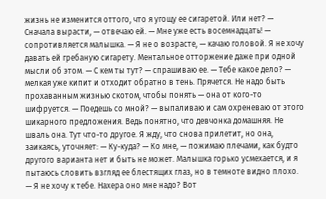жизнь не изменится оттого, что я угощу ее сигаретой. Или нет? — Сначала вырасти, — отвечаю ей. — Мне уже есть восемнадцать! — сопротивляется малышка. — Я не о возрасте, — качаю головой. Я не хочу давать ей гребаную сигарету. Ментальное отторжение даже при одной мысли об этом. — С кем ты тут? — спрашиваю ее. — Тебе какое дело? — мелкая уже кипит и отходит обратно в тень. Прячется. Не надо быть прохаванным жизнью скотом, чтобы понять — она от кого-то шифруется. — Поедешь со мной? — выпаливаю и сам охреневаю от этого шикарного предложения. Ведь понятно, что девчонка домашняя. Не шваль она. Тут что-то другое. Я жду, что снова прилетит, но она, заикаясь, уточняет: — Ку-куда? — Ко мне, — пожимаю плечами, как будто другого варианта нет и быть не может. Малышка горько усмехается, и я пытаюсь словить взгляд ее блестящих глаз, но в темноте видно плохо. — Я не хочу к тебе. Нахера оно мне надо? Вот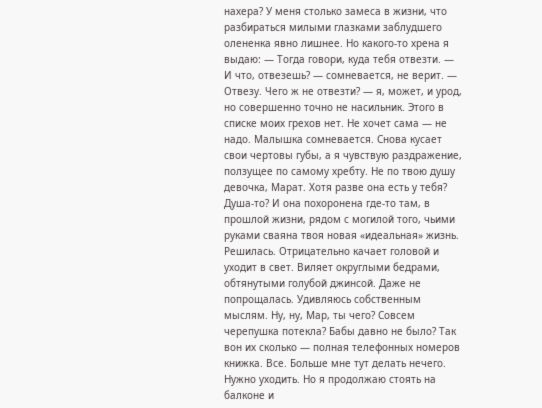нахера? У меня столько замеса в жизни, что разбираться милыми глазками заблудшего олененка явно лишнее. Но какого-то хрена я выдаю: — Тогда говори, куда тебя отвезти. — И что, отвезешь? — сомневается, не верит. — Отвезу. Чего ж не отвезти? — я, может, и урод, но совершенно точно не насильник. Этого в списке моих грехов нет. Не хочет сама — не надо. Малышка сомневается. Снова кусает свои чертовы губы, а я чувствую раздражение, ползущее по самому хребту. Не по твою душу девочка, Марат. Хотя разве она есть у тебя? Душа-то? И она похоронена где-то там, в прошлой жизни, рядом с могилой того, чьими руками сваяна твоя новая «идеальная» жизнь. Решилась. Отрицательно качает головой и уходит в свет. Виляет округлыми бедрами, обтянутыми голубой джинсой. Даже не попрощалась. Удивляюсь собственным мыслям. Ну, ну, Мар, ты чего? Совсем черепушка потекла? Бабы давно не было? Так вон их сколько — полная телефонных номеров книжка. Все. Больше мне тут делать нечего. Нужно уходить. Но я продолжаю стоять на балконе и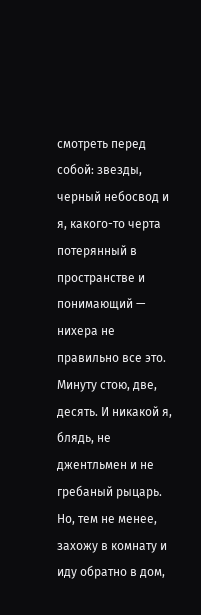смотреть перед собой: звезды, черный небосвод и я, какого-то черта потерянный в пространстве и понимающий — нихера не правильно все это. Минуту стою, две, десять. И никакой я, блядь, не джентльмен и не гребаный рыцарь. Но, тем не менее, захожу в комнату и иду обратно в дом,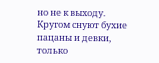но не к выходу. Кругом снуют бухие пацаны и девки, только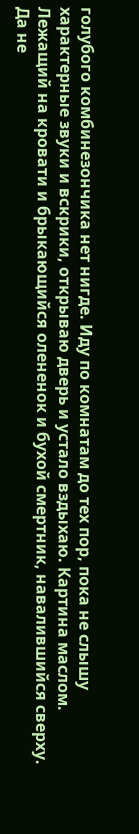голубого комбинезончика нет нигде. Иду по комнатам до тех пор, пока не слышу характерные звуки и вскрики, открываю дверь и устало вздыхаю. Картина маслом. Лежащий на кровати и брыкающийся олененок и бухой смертник, навалившийся сверху. Да не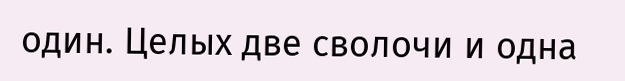один. Целых две сволочи и одна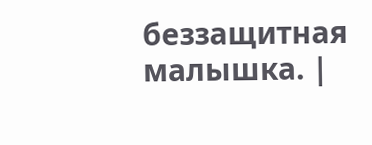беззащитная малышка. |